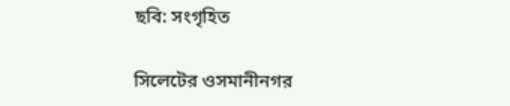ছবি: সংগৃহিত

সিলেটের ওসমানীনগর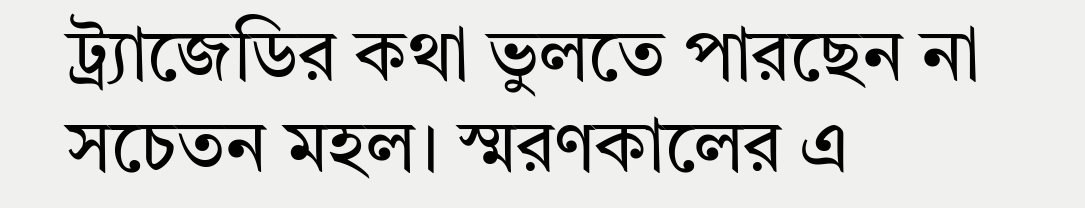ট্র্যাজেডির কথা ভুলতে পারছেন না সচেতন মহল। স্মরণকালের এ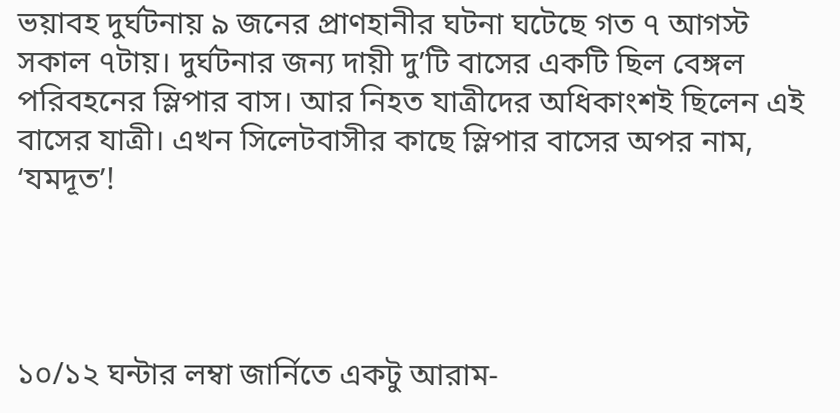ভয়াবহ দুর্ঘটনায় ৯ জনের প্রাণহানীর ঘটনা ঘটেছে গত ৭ আগস্ট সকাল ৭টায়। দুর্ঘটনার জন্য দায়ী দু’টি বাসের একটি ছিল বেঙ্গল পরিবহনের স্লিপার বাস। আর নিহত যাত্রীদের অধিকাংশই ছিলেন এই বাসের যাত্রী। এখন সিলেটবাসীর কাছে স্লিপার বাসের অপর নাম, ‘যমদূত’!




১০/১২ ঘন্টার লম্বা জার্নিতে একটু আরাম-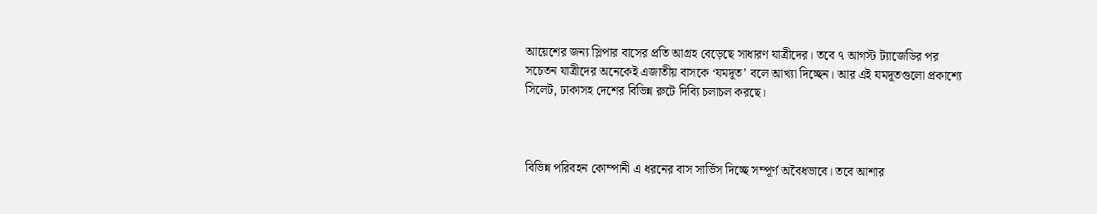আয়েশের জন্য স্লিপার বাসের প্রতি আগ্রহ বেড়েছে সাধারণ যাত্রীদের। তবে ৭ আগস্ট ট্যাজেডির পর সচেতন যাত্রীদের অনেকেই এজাতীয় বাসকে ‘যমদূত’ বলে আখ্যা দিচ্ছেন। আর এই যমদূতগুলো প্রকাশ্যে সিলেট, ঢাকাসহ দেশের বিভিন্ন রুটে দিব্যি চলাচল করছে।



বিভিন্ন পরিবহন কোম্পানী এ ধরনের বাস সার্ভিস দিচ্ছে সম্পূর্ণ অবৈধভাবে। তবে আশার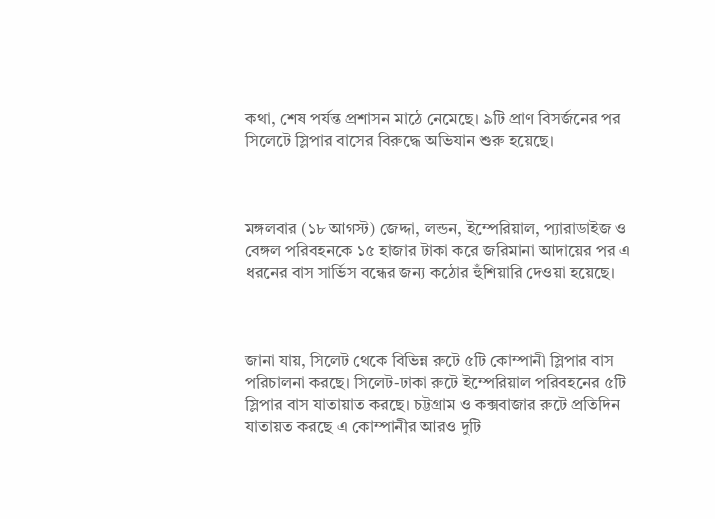কথা, শেষ পর্যন্ত প্রশাসন মাঠে নেমেছে। ৯টি প্রাণ বিসর্জনের পর সিলেটে স্লিপার বাসের বিরুদ্ধে অভিযান শুরু হয়েছে।



মঙ্গলবার (১৮ আগস্ট) জেদ্দা, লন্ডন, ইম্পেরিয়াল, প্যারাডাইজ ও বেঙ্গল পরিবহনকে ১৫ হাজার টাকা করে জরিমানা আদায়ের পর এ ধরনের বাস সার্ভিস বন্ধের জন্য কঠোর হুঁশিয়ারি দেওয়া হয়েছে।



জানা যায়, সিলেট থেকে বিভিন্ন রুটে ৫টি কোম্পানী স্লিপার বাস পরিচালনা করছে। সিলেট-ঢাকা রুটে ইম্পেরিয়াল পরিবহনের ৫টি স্লিপার বাস যাতায়াত করছে। চট্টগ্রাম ও কক্সবাজার রুটে প্রতিদিন যাতায়ত করছে এ কোম্পানীর আরও দুটি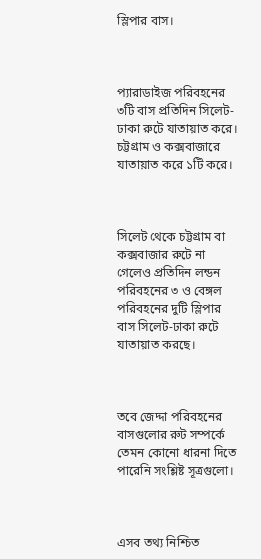স্লিপার বাস।



প্যারাডাইজ পরিবহনের ৩টি বাস প্রতিদিন সিলেট-ঢাকা রুটে যাতায়াত করে। চট্টগ্রাম ও কক্সবাজারে যাতায়াত করে ১টি করে।



সিলেট থেকে চট্টগ্রাম বা কক্সবাজার রুটে না গেলেও প্রতিদিন লন্ডন পরিবহনের ৩ ও বেঙ্গল পরিবহনের দুটি স্লিপার বাস সিলেট-ঢাকা রুটে যাতায়াত করছে।



তবে জেদ্দা পরিবহনের বাসগুলোর রুট সম্পর্কে তেমন কোনো ধারনা দিতে পারেনি সংশ্লিষ্ট সূত্রগুলো।



এসব তথ্য নিশ্চিত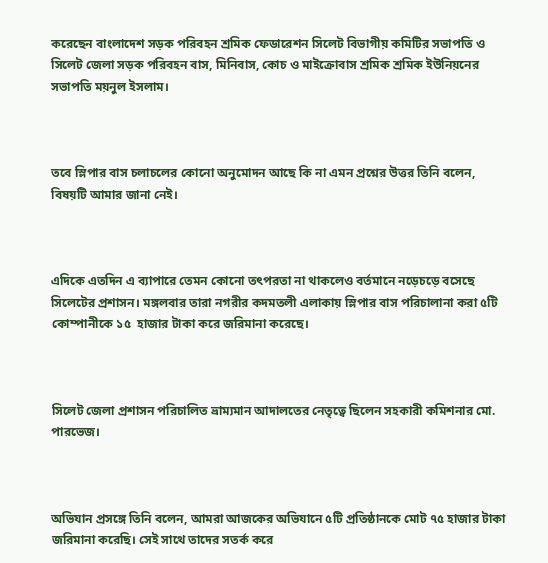করেছেন বাংলাদেশ সড়ক পরিবহন শ্রমিক ফেডারেশন সিলেট বিভাগীয় কমিটির সভাপতি ও সিলেট জেলা সড়ক পরিবহন বাস, মিনিবাস, কোচ ও মাইক্রোবাস শ্রমিক শ্রমিক ইউনিয়নের সভাপতি ময়নুল ইসলাম।



তবে স্লিপার বাস চলাচলের কোনো অনুমোদন আছে কি না এমন প্রশ্নের উত্তর তিনি বলেন, বিষয়টি আমার জানা নেই।



এদিকে এতদিন এ ব্যাপারে তেমন কোনো তৎপরতা না থাকলেও বর্তমানে নড়েচড়ে বসেছে সিলেটের প্রশাসন। মঙ্গলবার তারা নগরীর কদমতলী এলাকায় স্লিপার বাস পরিচালানা করা ৫টি কোম্পানীকে ১৫  হাজার টাকা করে জরিমানা করেছে।



সিলেট জেলা প্রশাসন পরিচালিত ভ্রাম্যমান আদালতের নেতৃত্বে ছিলেন সহকারী কমিশনার মো. পারভেজ।



অভিযান প্রসঙ্গে তিনি বলেন, আমরা আজকের অভিযানে ৫টি প্রতিষ্ঠানকে মোট ৭৫ হাজার টাকা জরিমানা করেছি। সেই সাথে তাদের সতর্ক করে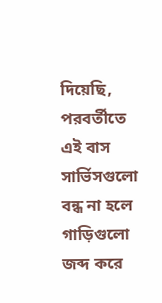দিয়েছি, পরবর্তীতে এই বাস সার্ভিসগুলো বন্ধ না হলে গাড়িগুলো জব্দ করে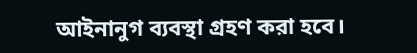আইনানুগ ব্যবস্থা গ্রহণ করা হবে।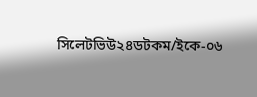সিলেটভিউ২৪ডটকম/ইকে-০৬